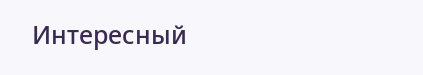Интересный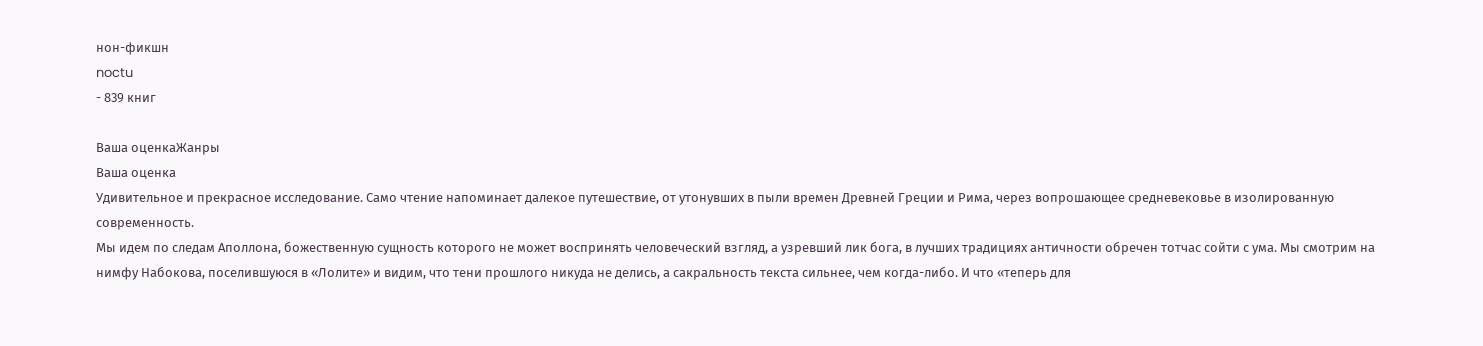нон-фикшн
noctu
- 839 книг

Ваша оценкаЖанры
Ваша оценка
Удивительное и прекрасное исследование. Само чтение напоминает далекое путешествие, от утонувших в пыли времен Древней Греции и Рима, через вопрошающее средневековье в изолированную современность.
Мы идем по следам Аполлона, божественную сущность которого не может воспринять человеческий взгляд, а узревший лик бога, в лучших традициях античности обречен тотчас сойти с ума. Мы смотрим на нимфу Набокова, поселившуюся в «Лолите» и видим, что тени прошлого никуда не делись, а сакральность текста сильнее, чем когда-либо. И что «теперь для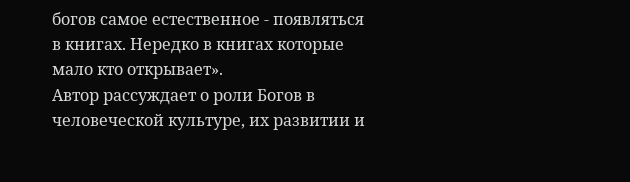богов самое естественное - появляться в книгах. Нередко в книгах которые мало кто открывает».
Автор рассуждает о роли Богов в человеческой культуре, их развитии и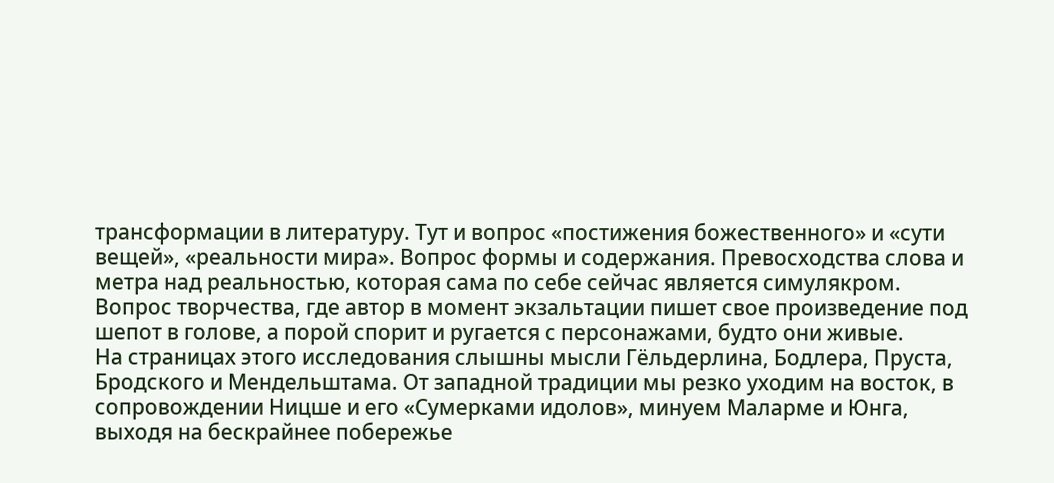трансформации в литературу. Тут и вопрос «постижения божественного» и «сути вещей», «реальности мира». Вопрос формы и содержания. Превосходства слова и метра над реальностью, которая сама по себе сейчас является симулякром.
Вопрос творчества, где автор в момент экзальтации пишет свое произведение под шепот в голове, а порой спорит и ругается с персонажами, будто они живые.
На страницах этого исследования слышны мысли Гёльдерлина, Бодлера, Пруста, Бродского и Мендельштама. От западной традиции мы резко уходим на восток, в сопровождении Ницше и его «Сумерками идолов», минуем Маларме и Юнга, выходя на бескрайнее побережье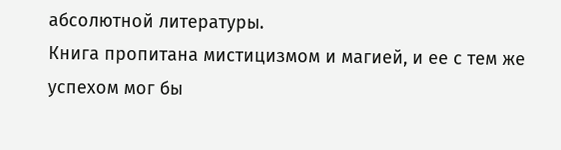абсолютной литературы.
Книга пропитана мистицизмом и магией, и ее с тем же успехом мог бы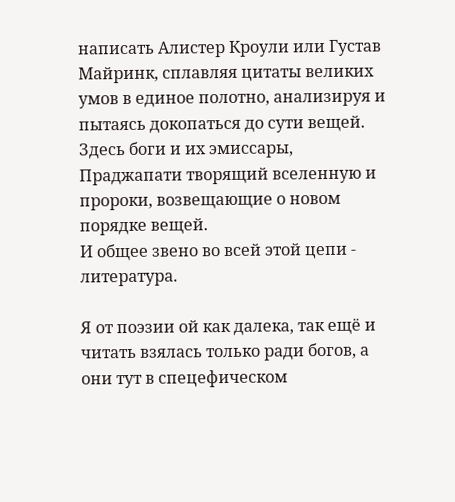написать Алистер Кроули или Густав Майринк, сплавляя цитаты великих умов в единое полотно, анализируя и пытаясь докопаться до сути вещей.
Здесь боги и их эмиссары, Праджапати творящий вселенную и пророки, возвещающие о новом порядке вещей.
И общее звено во всей этой цепи - литература.

Я от поэзии ой как далека, так ещё и читать взялась только ради богов, а они тут в спецефическом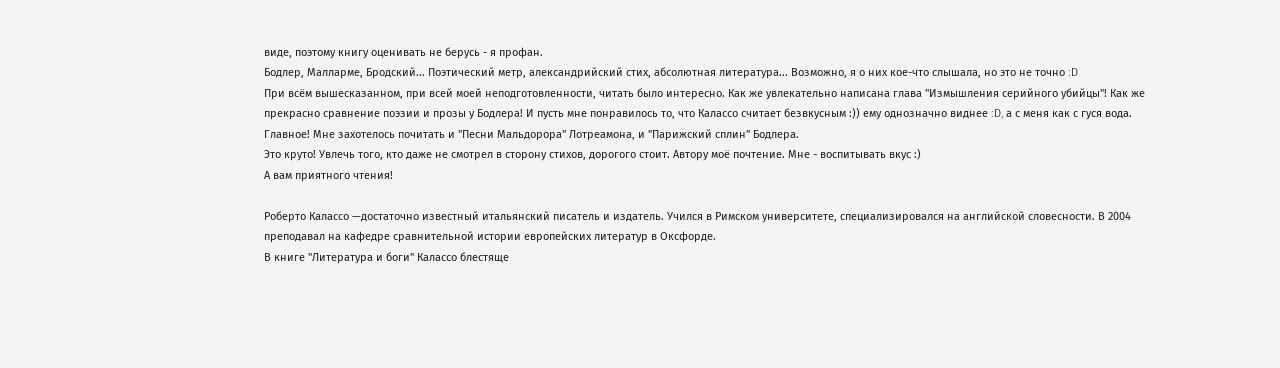виде, поэтому книгу оценивать не берусь - я профан.
Бодлер, Малларме, Бродский... Поэтический метр, александрийский стих, абсолютная литература... Возможно, я о них кое-что слышала, но это не точно :D
При всём вышесказанном, при всей моей неподготовленности, читать было интересно. Как же увлекательно написана глава "Измышления серийного убийцы"! Как же прекрасно сравнение поэзии и прозы у Бодлера! И пусть мне понравилось то, что Калассо считает безвкусным :)) ему однозначно виднее :D, а с меня как с гуся вода.
Главное! Мне захотелось почитать и "Песни Мальдорора" Лотреамона, и "Парижский сплин" Бодлера.
Это круто! Увлечь того, кто даже не смотрел в сторону стихов, дорогого стоит. Автору моё почтение. Мне - воспитывать вкус :)
А вам приятного чтения!

Роберто Калассо —достаточно известный итальянский писатель и издатель. Учился в Римском университете, специализировался на английской словесности. В 2004 преподавал на кафедре сравнительной истории европейских литератур в Оксфорде.
В книге "Литература и боги" Калассо блестяще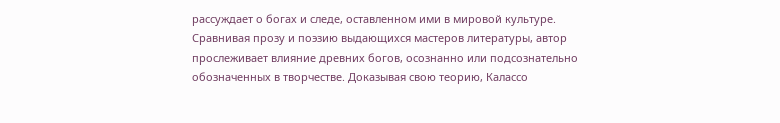рассуждает о богах и следе, оставленном ими в мировой культуре. Сравнивая прозу и поэзию выдающихся мастеров литературы, автор прослеживает влияние древних богов, осознанно или подсознательно обозначенных в творчестве. Доказывая свою теорию, Калассо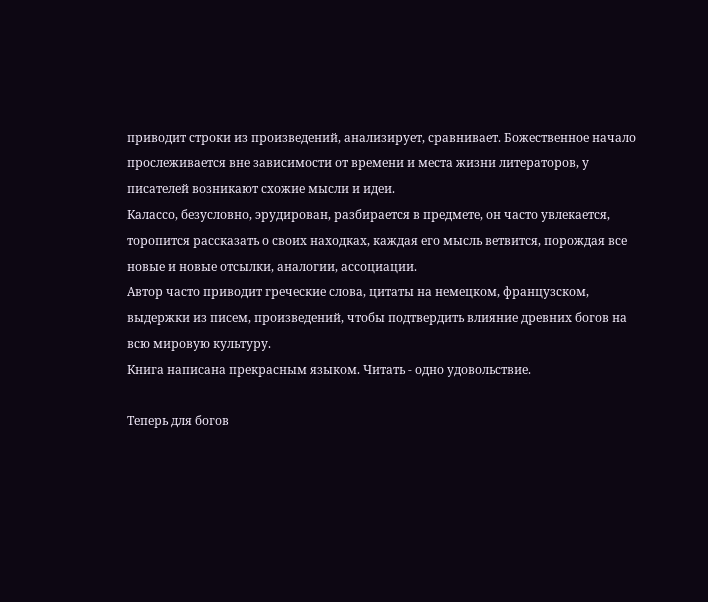приводит строки из произведений, анализирует, сравнивает. Божественное начало прослеживается вне зависимости от времени и места жизни литераторов, у писателей возникают схожие мысли и идеи.
Калассо, безусловно, эрудирован, разбирается в предмете, он часто увлекается, торопится рассказать о своих находках, каждая его мысль ветвится, порождая все новые и новые отсылки, аналогии, ассоциации.
Автор часто приводит греческие слова, цитаты на немецком, французском, выдержки из писем, произведений, чтобы подтвердить влияние древних богов на всю мировую культуру.
Книга написана прекрасным языком. Читать - одно удовольствие.

Теперь для богов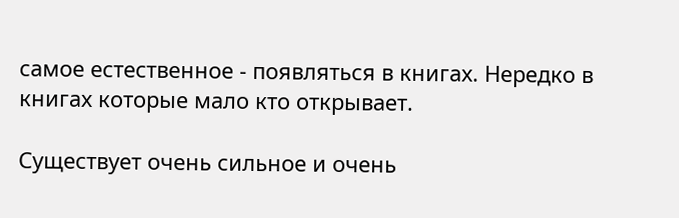самое естественное - появляться в книгах. Нередко в книгах которые мало кто открывает.

Существует очень сильное и очень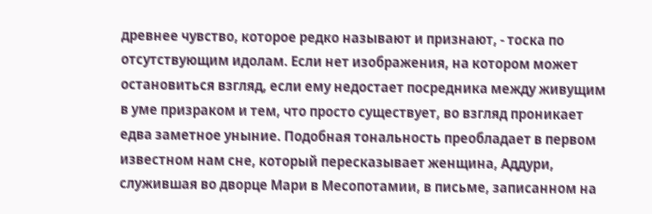древнее чувство, которое редко называют и признают, - тоска по отсутствующим идолам. Если нет изображения, на котором может остановиться взгляд, если ему недостает посредника между живущим в уме призраком и тем, что просто существует, во взгляд проникает едва заметное уныние. Подобная тональность преобладает в первом известном нам сне, который пересказывает женщина, Аддури, служившая во дворце Мари в Месопотамии, в письме, записанном на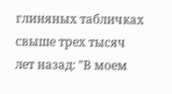глиняных табличках свыше трех тысяч лет назад: "В моем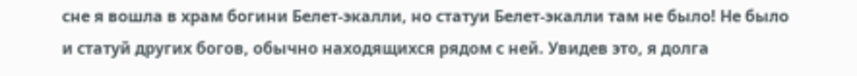сне я вошла в храм богини Белет-экалли, но статуи Белет-экалли там не было! Не было и статуй других богов, обычно находящихся рядом с ней. Увидев это, я долга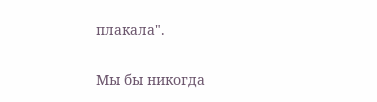плакала".

Мы бы никогда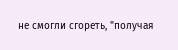не смогли сгореть, "получая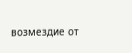возмездие от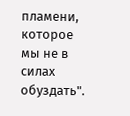пламени, которое мы не в силах обуздать".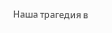Наша трагедия в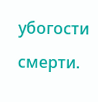убогости смерти.